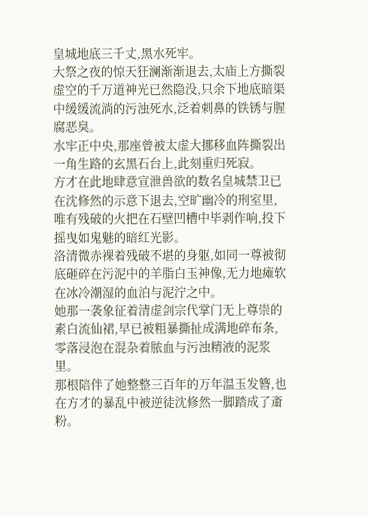皇城地底三千丈,黑水死牢。
大祭之夜的惊天狂澜渐渐退去,太庙上方撕裂虚空的千万道神光已然隐没,只余下地底暗渠中缓缓流淌的污浊死水,泛着刺鼻的铁锈与腥腐恶臭。
水牢正中央,那座曾被太虚大挪移血阵撕裂出一角生路的玄黑石台上,此刻重归死寂。
方才在此地肆意宣泄兽欲的数名皇城禁卫已在沈修然的示意下退去,空旷幽冷的刑室里,唯有残破的火把在石壁凹槽中毕剥作响,投下摇曳如鬼魅的暗红光影。
洛清微赤裸着残破不堪的身躯,如同一尊被彻底砸碎在污泥中的羊脂白玉神像,无力地瘫软在冰冷潮湿的血泊与泥泞之中。
她那一袭象征着清虚剑宗代掌门无上尊崇的素白流仙裙,早已被粗暴撕扯成满地碎布条,零落浸泡在混杂着脓血与污浊精液的泥浆里。
那根陪伴了她整整三百年的万年温玉发簪,也在方才的暴乱中被逆徒沈修然一脚踏成了齑粉。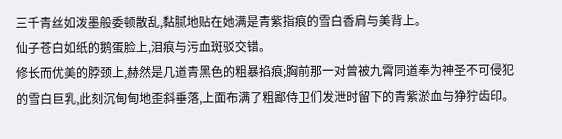三千青丝如泼墨般委顿散乱,黏腻地贴在她满是青紫指痕的雪白香肩与美背上。
仙子苍白如纸的鹅蛋脸上,泪痕与污血斑驳交错。
修长而优美的脖颈上,赫然是几道青黑色的粗暴掐痕;胸前那一对曾被九霄同道奉为神圣不可侵犯的雪白巨乳,此刻沉甸甸地歪斜垂落,上面布满了粗鄙侍卫们发泄时留下的青紫淤血与狰狞齿印。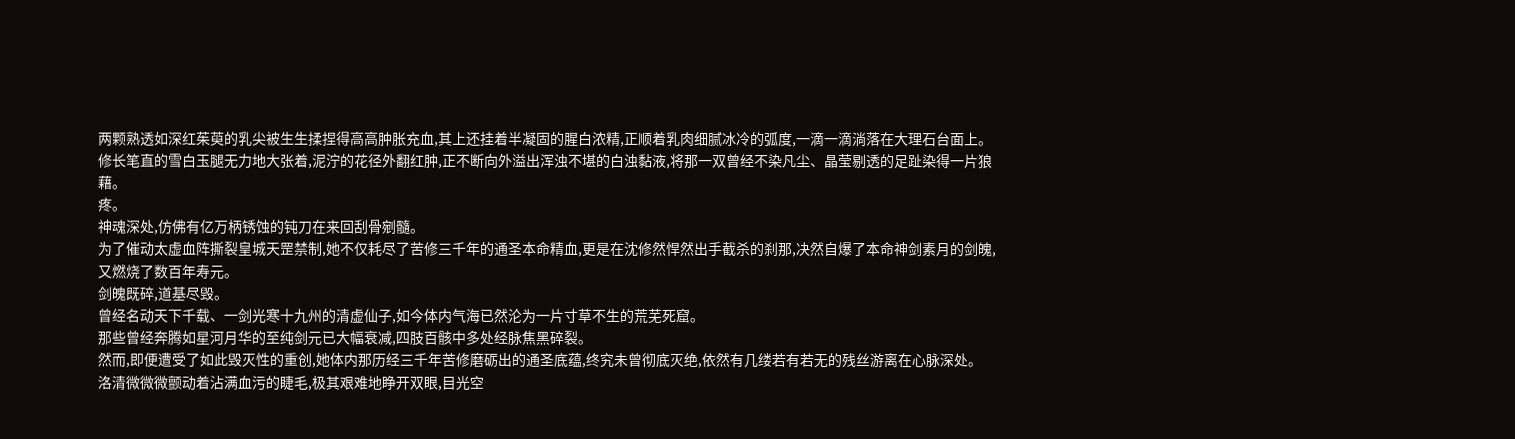两颗熟透如深红茱萸的乳尖被生生揉捏得高高肿胀充血,其上还挂着半凝固的腥白浓精,正顺着乳肉细腻冰冷的弧度,一滴一滴淌落在大理石台面上。
修长笔直的雪白玉腿无力地大张着,泥泞的花径外翻红肿,正不断向外溢出浑浊不堪的白浊黏液,将那一双曾经不染凡尘、晶莹剔透的足趾染得一片狼藉。
疼。
神魂深处,仿佛有亿万柄锈蚀的钝刀在来回刮骨剜髓。
为了催动太虚血阵撕裂皇城天罡禁制,她不仅耗尽了苦修三千年的通圣本命精血,更是在沈修然悍然出手截杀的刹那,决然自爆了本命神剑素月的剑魄,又燃烧了数百年寿元。
剑魄既碎,道基尽毁。
曾经名动天下千载、一剑光寒十九州的清虚仙子,如今体内气海已然沦为一片寸草不生的荒芜死窟。
那些曾经奔腾如星河月华的至纯剑元已大幅衰减,四肢百骸中多处经脉焦黑碎裂。
然而,即便遭受了如此毁灭性的重创,她体内那历经三千年苦修磨砺出的通圣底蕴,终究未曾彻底灭绝,依然有几缕若有若无的残丝游离在心脉深处。
洛清微微微颤动着沾满血污的睫毛,极其艰难地睁开双眼,目光空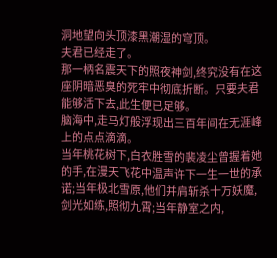洞地望向头顶漆黑潮湿的穹顶。
夫君已经走了。
那一柄名震天下的照夜神剑,终究没有在这座阴暗恶臭的死牢中彻底折断。只要夫君能够活下去,此生便已足够。
脑海中,走马灯般浮现出三百年间在无涯峰上的点点滴滴。
当年桃花树下,白衣胜雪的裴凌尘曾握着她的手,在漫天飞花中温声许下一生一世的承诺;当年极北雪原,他们并肩斩杀十万妖魔,剑光如练,照彻九霄;当年静室之内,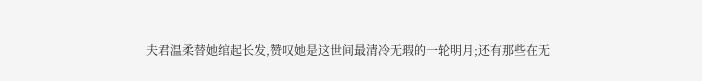夫君温柔替她绾起长发,赞叹她是这世间最清冷无瑕的一轮明月;还有那些在无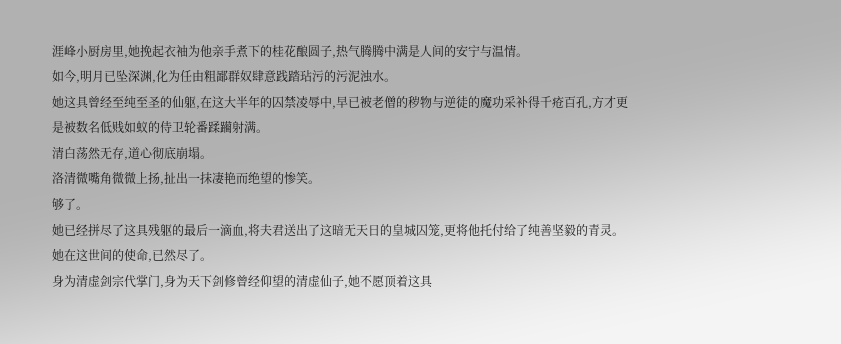涯峰小厨房里,她挽起衣袖为他亲手煮下的桂花酿圆子,热气腾腾中满是人间的安宁与温情。
如今,明月已坠深渊,化为任由粗鄙群奴肆意践踏玷污的污泥浊水。
她这具曾经至纯至圣的仙躯,在这大半年的囚禁凌辱中,早已被老僧的秽物与逆徒的魔功采补得千疮百孔,方才更是被数名低贱如蚁的侍卫轮番蹂躏射满。
清白荡然无存,道心彻底崩塌。
洛清微嘴角微微上扬,扯出一抹凄艳而绝望的惨笑。
够了。
她已经拼尽了这具残躯的最后一滴血,将夫君送出了这暗无天日的皇城囚笼,更将他托付给了纯善坚毅的青灵。
她在这世间的使命,已然尽了。
身为清虚剑宗代掌门,身为天下剑修曾经仰望的清虚仙子,她不愿顶着这具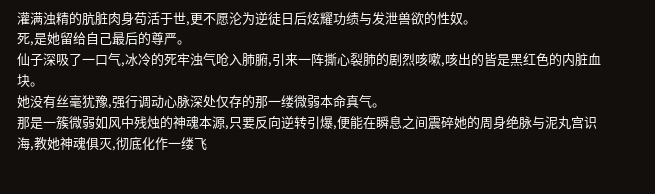灌满浊精的肮脏肉身苟活于世,更不愿沦为逆徒日后炫耀功绩与发泄兽欲的性奴。
死,是她留给自己最后的尊严。
仙子深吸了一口气,冰冷的死牢浊气呛入肺腑,引来一阵撕心裂肺的剧烈咳嗽,咳出的皆是黑红色的内脏血块。
她没有丝毫犹豫,强行调动心脉深处仅存的那一缕微弱本命真气。
那是一簇微弱如风中残烛的神魂本源,只要反向逆转引爆,便能在瞬息之间震碎她的周身绝脉与泥丸宫识海,教她神魂俱灭,彻底化作一缕飞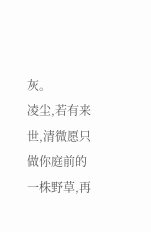灰。
凌尘,若有来世,清微愿只做你庭前的一株野草,再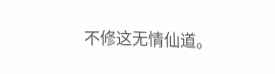不修这无情仙道。